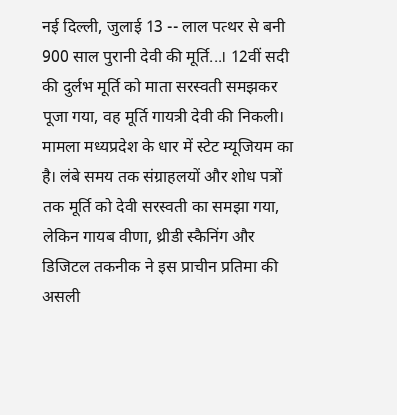नई दिल्ली, जुलाई 13 -- लाल पत्थर से बनी 900 साल पुरानी देवी की मूर्ति...। 12वीं सदी की दुर्लभ मूर्ति को माता सरस्वती समझकर पूजा गया, वह मूर्ति गायत्री देवी की निकली। मामला मध्यप्रदेश के धार में स्टेट म्यूजियम का है। लंबे समय तक संग्राहलयों और शोध पत्रों तक मूर्ति को देवी सरस्वती का समझा गया, लेकिन गायब वीणा, थ्रीडी स्कैनिंग और डिजिटल तकनीक ने इस प्राचीन प्रतिमा की असली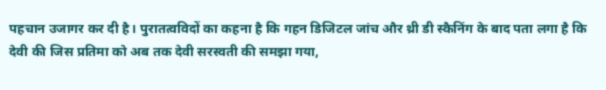पहचान उजागर कर दी है। पुरातत्वविदों का कहना है कि गहन डिजिटल जांच और थ्री डी स्कैनिंग के बाद पता लगा है कि देवी की जिस प्रतिमा को अब तक देवी सरस्वती की समझा गया,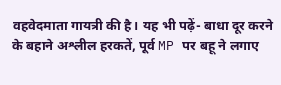वहवेदमाता गायत्री की है। यह भी पढ़ें- बाधा दूर करने के बहाने अश्लील हरकतें, पूर्व MP पर बहू ने लगाए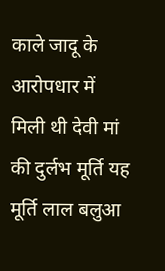काले जादू के आरोपधार में मिली थी देवी मां की दुर्लभ मूर्ति यह मूर्ति लाल बलुआ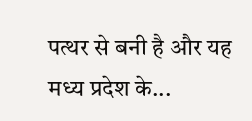पत्थर से बनी है और यह मध्य प्रदेश के...